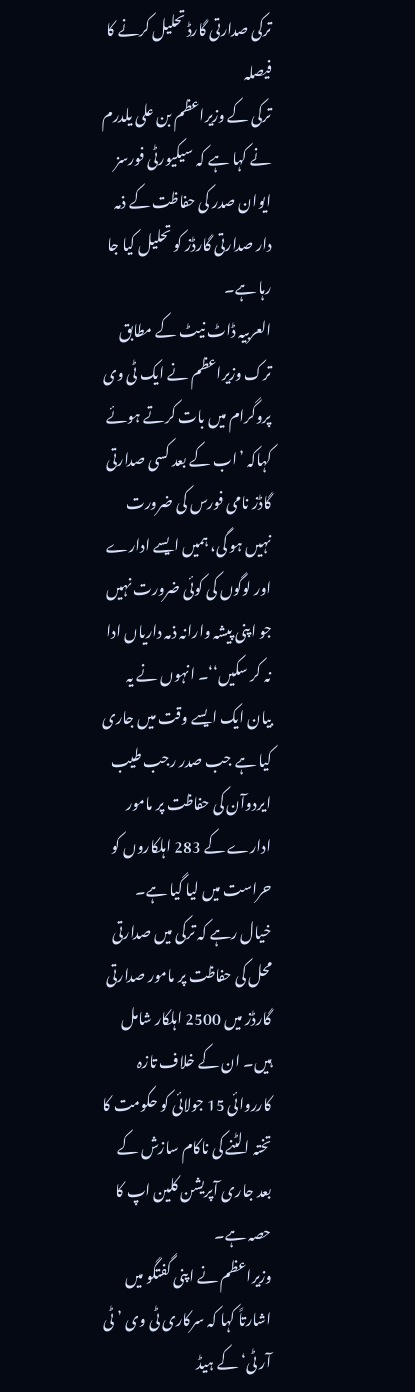ترکی صدارتی گارڈ تحلیل کرنے کا فیصلہ
ترکی کے وزیراعظم بن علی یلدرم نے کہا ہے کہ سیکیورٹی فورسز ایوان صدر کی حفاظت کے ذمہ دار صدارتی گارڈز کو تحلیل کیا جا رہا ہے۔
العربیہ ڈاٹ نیٹ کے مطابق ترک وزیراعظم نے ایک ٹی وی پروگرام میں بات کرتے ہوئے کہاکہ ’اب کے بعد کسی صدارتی گاڈز نامی فورس کی ضرورت نہیں ہو گی، ہمیں ایسے ادارے اور لوگوں کی کوئی ضرورت نہیں جو اپنی پیشہ وارانہ ذمہ داریاں ادا نہ کر سکیں‘‘۔ انہوں نے یہ بیان ایک ایسے وقت میں جاری کیا ہے جب صدر رجب طیب ایردوآن کی حفاظت پر مامور ادارے کے 283 اہلکاروں کو حراست میں لیا گیا ہے۔
خیال رہے کہ ترکی میں صدارتی محل کی حفاظت پر مامور صدارتی گارڈز میں 2500 اہلکار شامل ہیں۔ ان کے خلاف تازہ کارروائی 15 جولائی کو حکومت کا تختہ الٹنے کی ناکام سازش کے بعد جاری آپریشن کلین اپ کا حصہ ہے۔
وزیراعظم نے اپنی گفتگو میں اشارتاً کہا کہ سرکاری ٹی وی ’ٹی آر ٹی‘ کے ہیڈ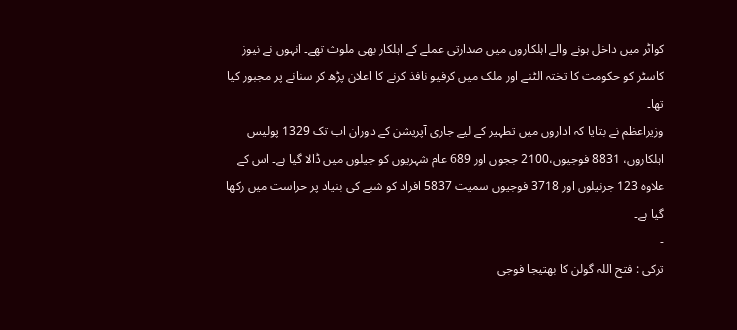کواٹر میں داخل ہونے والے اہلکاروں میں صدارتی عملے کے اہلکار بھی ملوث تھے۔ انہوں نے نیوز کاسٹر کو حکومت کا تختہ الٹنے اور ملک میں کرفیو نافذ کرنے کا اعلان پڑھ کر سنانے پر مجبور کیا تھا۔
وزیراعظم نے بتایا کہ اداروں میں تطہیر کے لیے جاری آپریشن کے دوران اب تک 1329 پولیس اہلکاروں، 8831 فوجیوں،2100 ججوں اور 689 عام شہریوں کو جیلوں میں ڈالا گیا ہے۔ اس کے علاوہ 123 جرنیلوں اور 3718 فوجیوں سمیت 5837 افراد کو شبے کی بنیاد پر حراست میں رکھا گیا ہے۔
-
ترکی : فتح اللہ گولن کا بھتیجا فوجی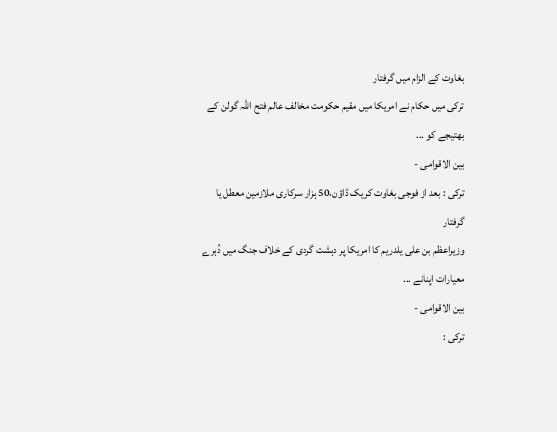بغاوت کے الزام میں گرفتار
ترکی میں حکام نے امریکا میں مقیم حکومت مخالف عالم فتح اللہ گولن کے بھتیجے کو ...
بين الاقوامى -
ترکی : بعد از فوجی بغاوت کریک ڈاؤن،50 ہزار سرکاری ملازمین معطل یا گرفتار
وزیراعظم بن علی یلدریم کا امریکا پر دہشت گردی کے خلاف جنگ میں دُہرے معیارات اپنانے ...
بين الاقوامى -
ترکی :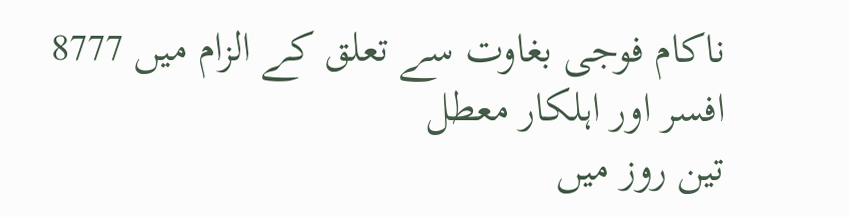ناکام فوجی بغاوت سے تعلق کے الزام میں 8777 افسر اور اہلکار معطل
تین روز میں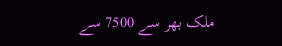ملک بھر سے 7500 سے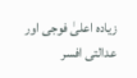زیادہ اعلیٰ فوجی اور عدالتی افسر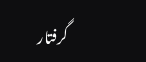گرفتار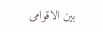بين الاقوامى